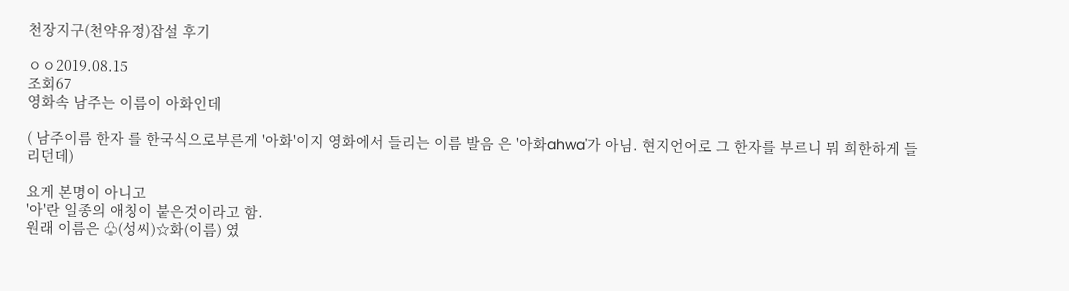천장지구(천약유정)잡설 후기

ㅇㅇ2019.08.15
조회67
영화속 남주는 이름이 아화인데

( 남주이름 한자 를 한국식으로부른게 '아화'이지 영화에서 들리는 이름 발음 은 '아화ahwa'가 아님. 현지언어로 그 한자를 부르니 뭐 희한하게 들리던데)

요게 본명이 아니고
'아'란 일종의 애칭이 붙은것이라고 함.
원래 이름은 ♧(성씨)☆화(이름) 였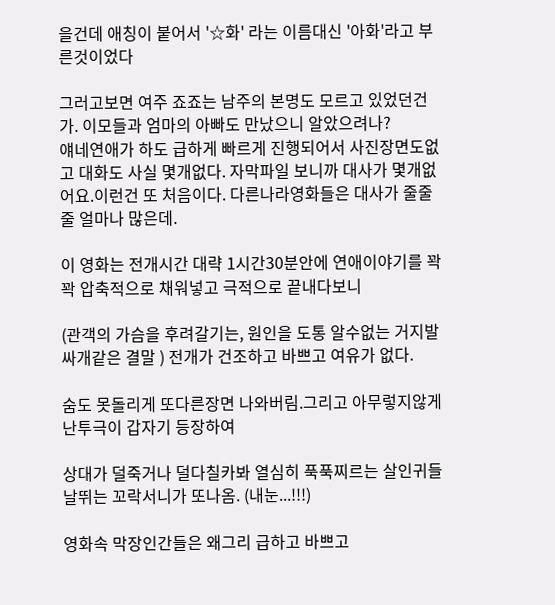을건데 애칭이 붙어서 '☆화' 라는 이름대신 '아화'라고 부른것이었다

그러고보면 여주 죠죠는 남주의 본명도 모르고 있었던건가. 이모들과 엄마의 아빠도 만났으니 알았으려나?
얘네연애가 하도 급하게 빠르게 진행되어서 사진장면도없고 대화도 사실 몇개없다. 자막파일 보니까 대사가 몇개없어요.이런건 또 처음이다. 다른나라영화들은 대사가 줄줄줄 얼마나 많은데.

이 영화는 전개시간 대략 1시간30분안에 연애이야기를 꽉꽉 압축적으로 채워넣고 극적으로 끝내다보니

(관객의 가슴을 후려갈기는, 원인을 도통 알수없는 거지발싸개같은 결말 ) 전개가 건조하고 바쁘고 여유가 없다.

숨도 못돌리게 또다른장면 나와버림.그리고 아무렇지않게 난투극이 갑자기 등장하여

상대가 덜죽거나 덜다칠카봐 열심히 푹푹찌르는 살인귀들 날뛰는 꼬락서니가 또나옴. (내눈...!!!)

영화속 막장인간들은 왜그리 급하고 바쁘고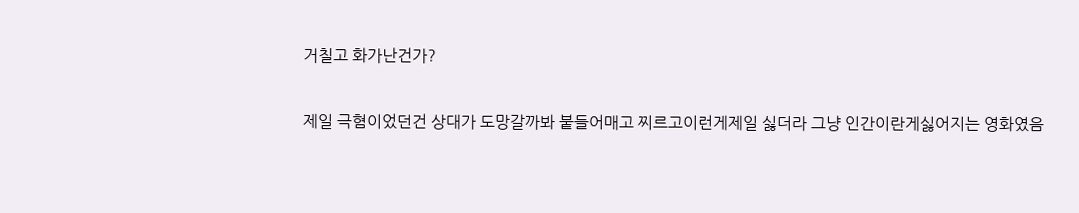거칠고 화가난건가?

제일 극혐이었던건 상대가 도망갈까봐 붙들어매고 찌르고이런게제일 싫더라 그냥 인간이란게싫어지는 영화였음